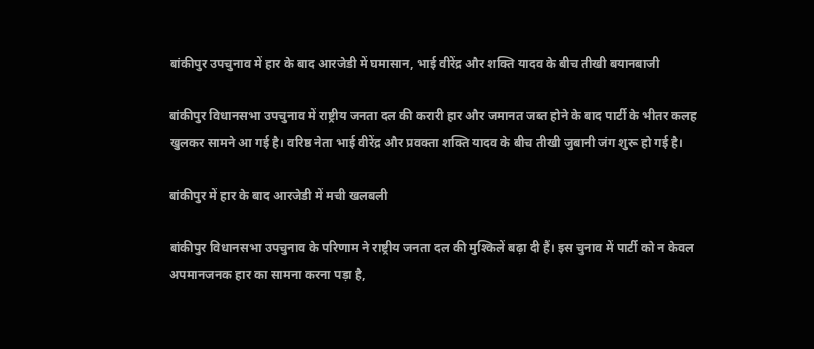बांकीपुर उपचुनाव में हार के बाद आरजेडी में घमासान, भाई वीरेंद्र और शक्ति यादव के बीच तीखी बयानबाजी

बांकीपुर विधानसभा उपचुनाव में राष्ट्रीय जनता दल की करारी हार और जमानत जब्त होने के बाद पार्टी के भीतर कलह खुलकर सामने आ गई है। वरिष्ठ नेता भाई वीरेंद्र और प्रवक्ता शक्ति यादव के बीच तीखी जुबानी जंग शुरू हो गई है।

बांकीपुर में हार के बाद आरजेडी में मची खलबली

बांकीपुर विधानसभा उपचुनाव के परिणाम ने राष्ट्रीय जनता दल की मुश्किलें बढ़ा दी हैं। इस चुनाव में पार्टी को न केवल अपमानजनक हार का सामना करना पड़ा है,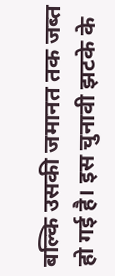बल्कि उसकी जमानत तक जब्त हो गई है। इस चुनावी झटके के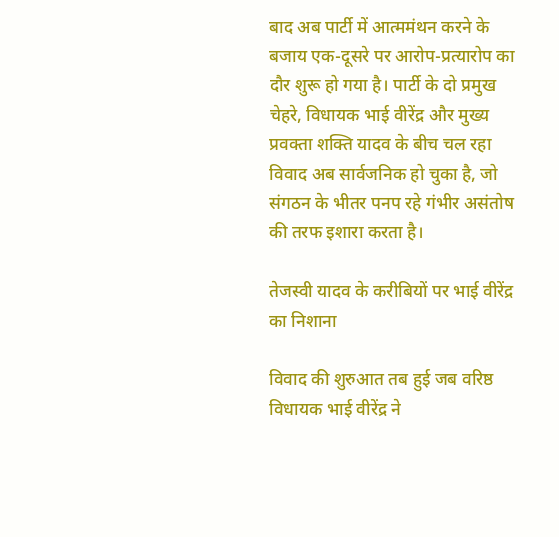बाद अब पार्टी में आत्ममंथन करने के बजाय एक-दूसरे पर आरोप-प्रत्यारोप का दौर शुरू हो गया है। पार्टी के दो प्रमुख चेहरे, विधायक भाई वीरेंद्र और मुख्य प्रवक्ता शक्ति यादव के बीच चल रहा विवाद अब सार्वजनिक हो चुका है, जो संगठन के भीतर पनप रहे गंभीर असंतोष की तरफ इशारा करता है।

तेजस्वी यादव के करीबियों पर भाई वीरेंद्र का निशाना

विवाद की शुरुआत तब हुई जब वरिष्ठ विधायक भाई वीरेंद्र ने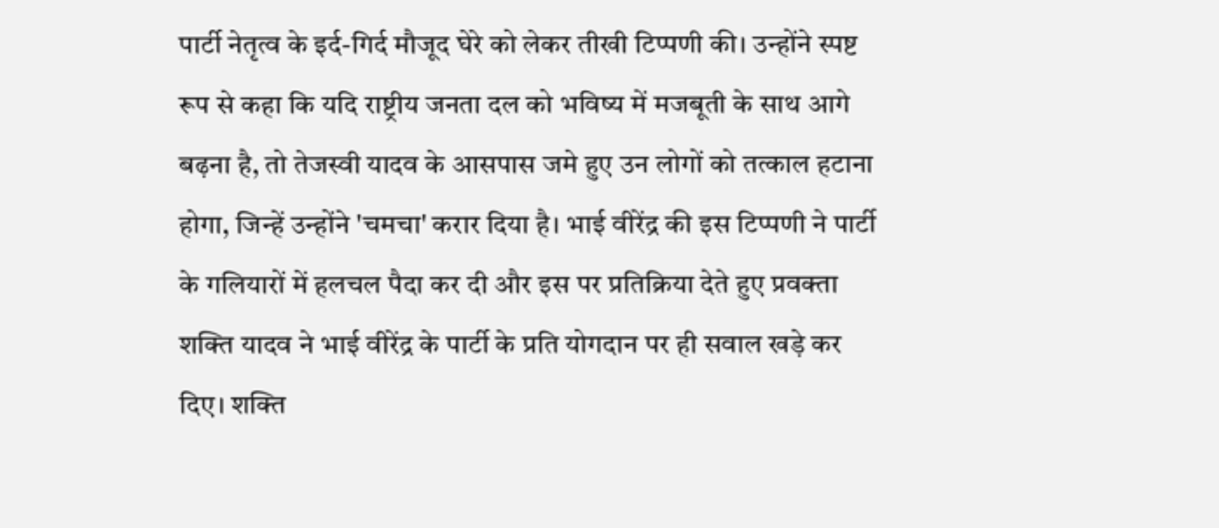पार्टी नेतृत्व के इर्द-गिर्द मौजूद घेरे को लेकर तीखी टिप्पणी की। उन्होंने स्पष्ट रूप से कहा कि यदि राष्ट्रीय जनता दल को भविष्य में मजबूती के साथ आगे बढ़ना है, तो तेजस्वी यादव के आसपास जमे हुए उन लोगों को तत्काल हटाना होगा, जिन्हें उन्होंने 'चमचा' करार दिया है। भाई वीरेंद्र की इस टिप्पणी ने पार्टी के गलियारों में हलचल पैदा कर दी और इस पर प्रतिक्रिया देते हुए प्रवक्ता शक्ति यादव ने भाई वीरेंद्र के पार्टी के प्रति योगदान पर ही सवाल खड़े कर दिए। शक्ति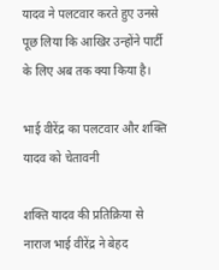यादव ने पलटवार करते हुए उनसे पूछ लिया कि आखिर उन्होंने पार्टी के लिए अब तक क्या किया है।

भाई वीरेंद्र का पलटवार और शक्ति यादव को चेतावनी

शक्ति यादव की प्रतिक्रिया से नाराज भाई वीरेंद्र ने बेहद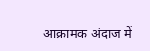आक्रामक अंदाज में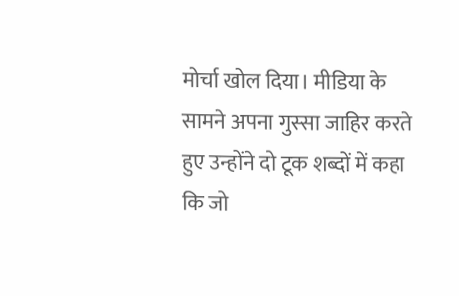मोर्चा खोल दिया। मीडिया के सामने अपना गुस्सा जाहिर करते हुए उन्होंने दो टूक शब्दों में कहा कि जो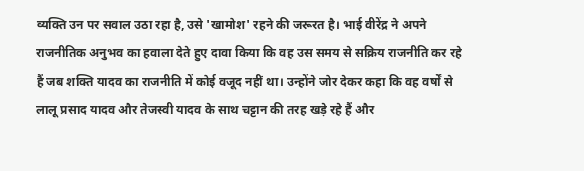व्यक्ति उन पर सवाल उठा रहा है, उसे 'खामोश' रहने की जरूरत है। भाई वीरेंद्र ने अपने राजनीतिक अनुभव का हवाला देते हुए दावा किया कि वह उस समय से सक्रिय राजनीति कर रहे हैं जब शक्ति यादव का राजनीति में कोई वजूद नहीं था। उन्होंने जोर देकर कहा कि वह वर्षों से लालू प्रसाद यादव और तेजस्वी यादव के साथ चट्टान की तरह खड़े रहे हैं और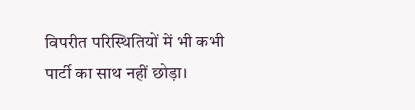विपरीत परिस्थितियों में भी कभी पार्टी का साथ नहीं छोड़ा।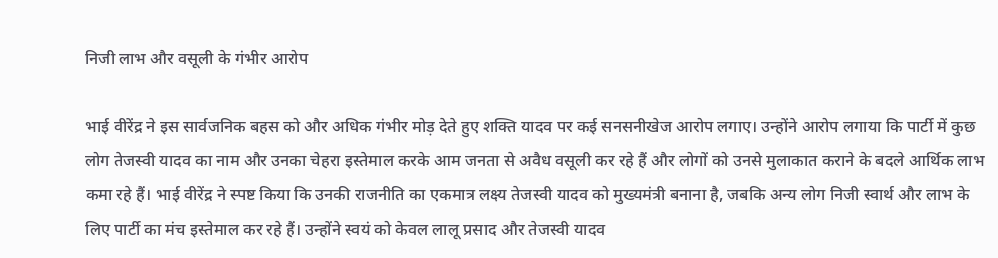निजी लाभ और वसूली के गंभीर आरोप

भाई वीरेंद्र ने इस सार्वजनिक बहस को और अधिक गंभीर मोड़ देते हुए शक्ति यादव पर कई सनसनीखेज आरोप लगाए। उन्होंने आरोप लगाया कि पार्टी में कुछ लोग तेजस्वी यादव का नाम और उनका चेहरा इस्तेमाल करके आम जनता से अवैध वसूली कर रहे हैं और लोगों को उनसे मुलाकात कराने के बदले आर्थिक लाभ कमा रहे हैं। भाई वीरेंद्र ने स्पष्ट किया कि उनकी राजनीति का एकमात्र लक्ष्य तेजस्वी यादव को मुख्यमंत्री बनाना है, जबकि अन्य लोग निजी स्वार्थ और लाभ के लिए पार्टी का मंच इस्तेमाल कर रहे हैं। उन्होंने स्वयं को केवल लालू प्रसाद और तेजस्वी यादव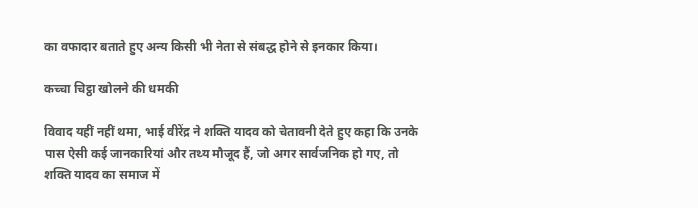का वफादार बताते हुए अन्य किसी भी नेता से संबद्ध होने से इनकार किया।

कच्चा चिट्ठा खोलने की धमकी

विवाद यहीं नहीं थमा, भाई वीरेंद्र ने शक्ति यादव को चेतावनी देते हुए कहा कि उनके पास ऐसी कई जानकारियां और तथ्य मौजूद हैं, जो अगर सार्वजनिक हो गए, तो शक्ति यादव का समाज में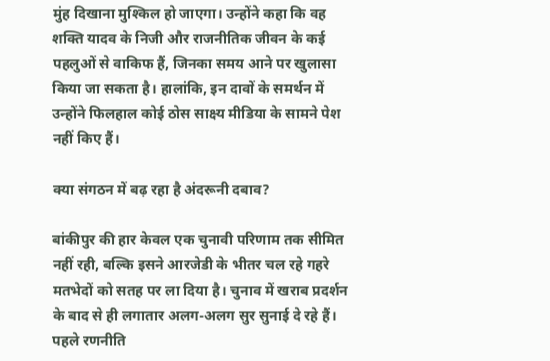मुंह दिखाना मुश्किल हो जाएगा। उन्होंने कहा कि वह शक्ति यादव के निजी और राजनीतिक जीवन के कई पहलुओं से वाकिफ हैं, जिनका समय आने पर खुलासा किया जा सकता है। हालांकि, इन दावों के समर्थन में उन्होंने फिलहाल कोई ठोस साक्ष्य मीडिया के सामने पेश नहीं किए हैं।

क्या संगठन में बढ़ रहा है अंदरूनी दबाव?

बांकीपुर की हार केवल एक चुनावी परिणाम तक सीमित नहीं रही, बल्कि इसने आरजेडी के भीतर चल रहे गहरे मतभेदों को सतह पर ला दिया है। चुनाव में खराब प्रदर्शन के बाद से ही लगातार अलग-अलग सुर सुनाई दे रहे हैं। पहले रणनीति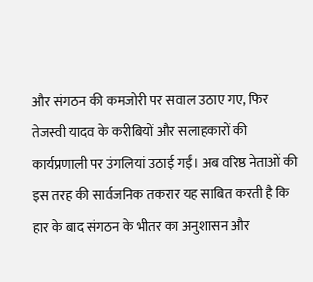और संगठन की कमजोरी पर सवाल उठाए गए, फिर तेजस्वी यादव के करीबियों और सलाहकारों की कार्यप्रणाली पर उंगलियां उठाई गईं। अब वरिष्ठ नेताओं की इस तरह की सार्वजनिक तकरार यह साबित करती है कि हार के बाद संगठन के भीतर का अनुशासन और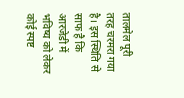तालमेल पूरी तरह चरमरा गया है। इस स्थिति से साफ है कि आरजेडी में भविष्य को लेकर कोई स्पष्ट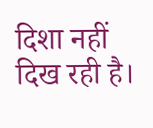दिशा नहीं दिख रही है।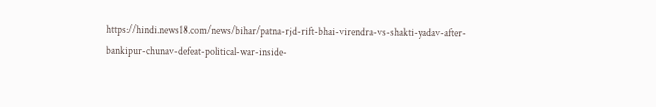https://hindi.news18.com/news/bihar/patna-rjd-rift-bhai-virendra-vs-shakti-yadav-after-bankipur-chunav-defeat-political-war-inside-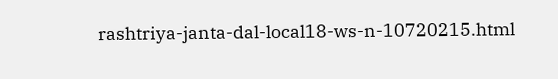rashtriya-janta-dal-local18-ws-n-10720215.html